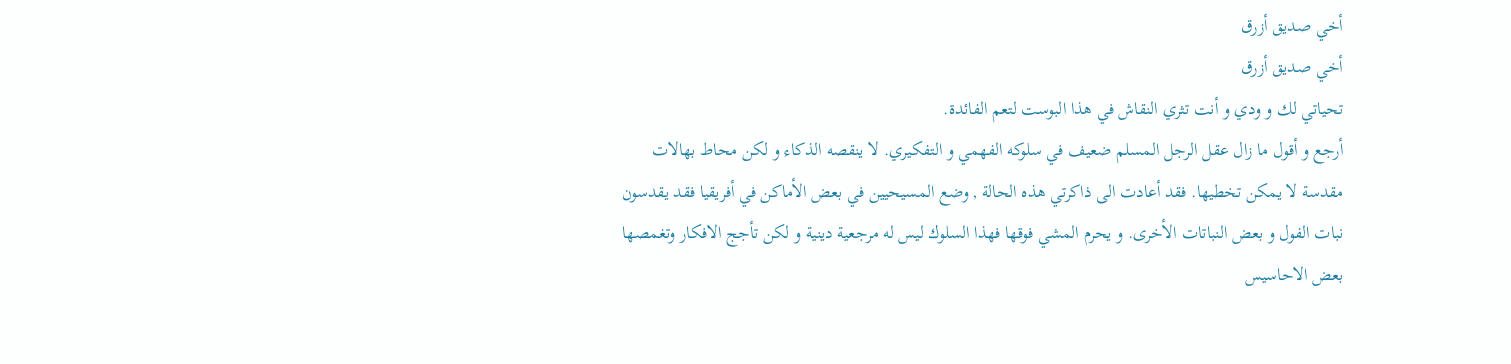أخي صديق أزرق
أخي صديق أزرق
تحياتي لك و ودي و أنت تثري النقاش في هذا البوست لتعم الفائدة.
أرجع و أقول ما زال عقل الرجل المسلم ضعيف في سلوكه الفهمي و التفكيري. لا ينقصه الذكاء و لكن محاط بهالات مقدسة لا يمكن تخطيها. فقد أعادت الى ذاكرتي هذه الحالة , وضع المسيحيين في بعض الأماكن في أفريقيا فقد يقدسون نبات الفول و بعض النباتات الأخرى. و يحرم المشي فوقها فهذا السلوك ليس له مرجعية دينية و لكن تأجج الافكار وتغمصها بعض الاحاسيس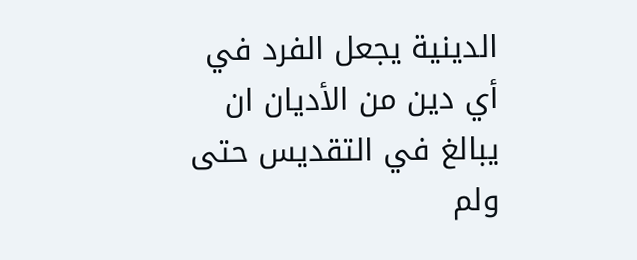الدينية يجعل الفرد في أي دين من الأديان ان يبالغ في التقديس حتى ولم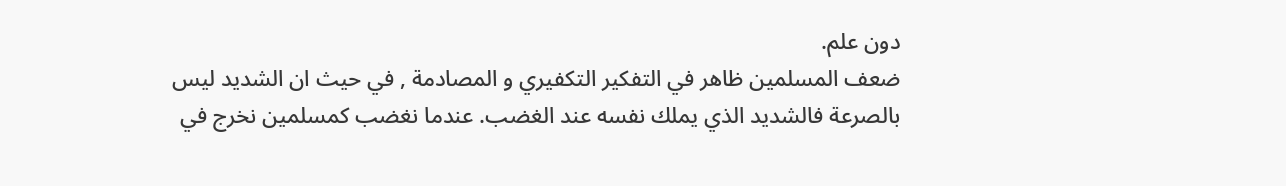دون علم.
ضعف المسلمين ظاهر في التفكير التكفيري و المصادمة , في حيث ان الشديد ليس بالصرعة فالشديد الذي يملك نفسه عند الغضب. عندما نغضب كمسلمين نخرج في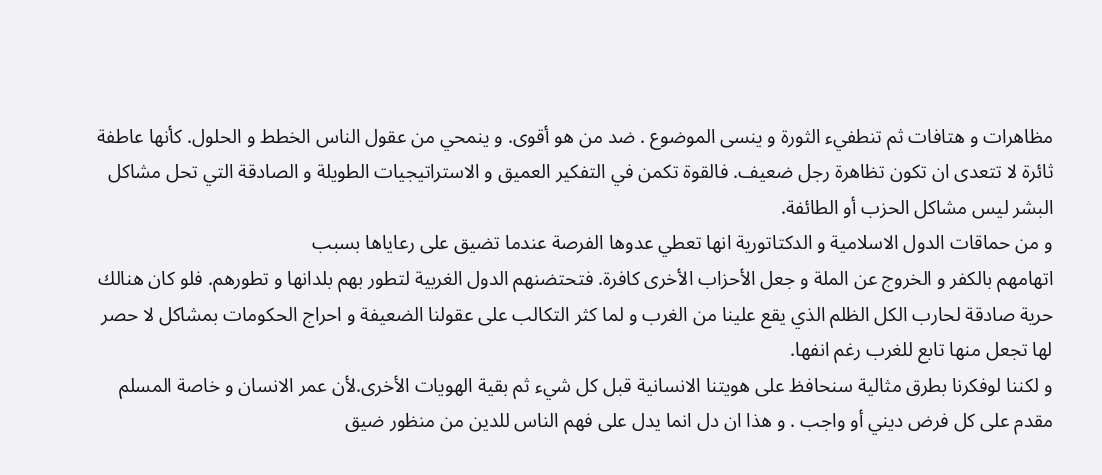مظاهرات و هتافات ثم تنطفيء الثورة و ينسى الموضوع . ضد من هو أقوى. و ينمحي من عقول الناس الخطط و الحلول. كأنها عاطفة ثائرة لا تتعدى ان تكون تظاهرة رجل ضعيف. فالقوة تكمن في التفكير العميق و الاستراتيجيات الطويلة و الصادقة التي تحل مشاكل البشر ليس مشاكل الحزب أو الطائفة.
و من حماقات الدول الاسلامية و الدكتاتورية انها تعطي عدوها الفرصة عندما تضيق على رعاياها بسبب
اتهامهم بالكفر و الخروج عن الملة و جعل الأحزاب الأخرى كافرة. فتحتضنهم الدول الغربية لتطور بهم بلدانها و تطورهم. فلو كان هنالك حرية صادقة لحارب الكل الظلم الذي يقع علينا من الغرب و لما كثر التكالب على عقولنا الضعيفة و احراج الحكومات بمشاكل لا حصر لها تجعل منها تابع للغرب رغم انفها.
و لكننا لوفكرنا بطرق مثالية سنحافظ على هويتنا الانسانية قبل كل شيء ثم بقية الهويات الأخرى.لأن عمر الانسان و خاصة المسلم مقدم على كل فرض ديني أو واجب . و هذا ان دل انما يدل على فهم الناس للدين من منظور ضيق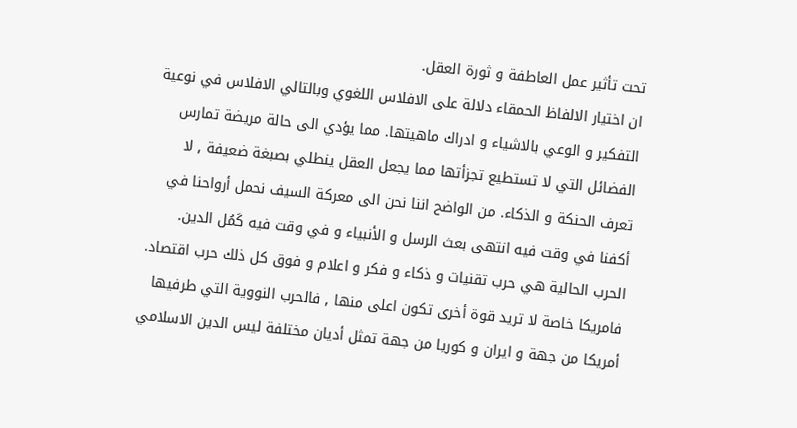تحت تأثير عمل العاطفة و ثورة العقل.
ان اختيار الالفاظ الحمقاء دلالة على الافلاس اللغوي وبالتالي الافلاس في نوعية التفكير و الوعي بالاشياء و ادراك ماهيتها. مما يؤدي الى حالة مريضة تمارس الفضائل التي لا تستطيع تجزأتها مما يجعل العقل ينطلي بصبغة ضعيفة , لا تعرف الحنكة و الذكاء. من الواضح اننا نحن الى معركة السيف نحمل أرواحنا في أكفنا في وقت فيه انتهى بعث الرسل و الأنبياء و في وقت فيه كَمُل الدين. الحرب الحالية هي حرب تقنيات و ذكاء و فكر و اعلام و فوق كل ذلك حرب اقتصاد. فامريكا خاصة لا تريد قوة أخرى تكون اعلى منها , فالحرب النووية التي طرفيها أمريكا من جهة و ايران و كوريا من جهة تمثل أديان مختلفة ليس الدين الاسلامي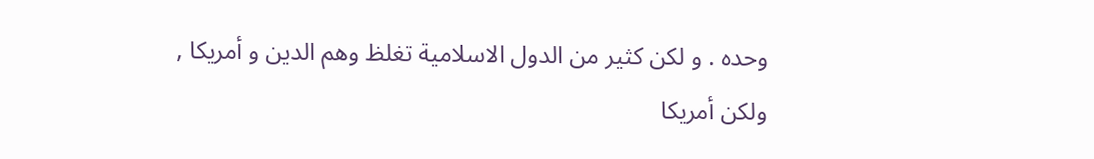وحده . و لكن كثير من الدول الاسلامية تغلظ وهم الدين و أمريكا , ولكن أمريكا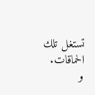تستغل تلك الحماقات.
و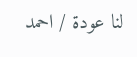لنا عودة / احمد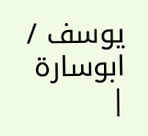يوسف / ابوسارة
|